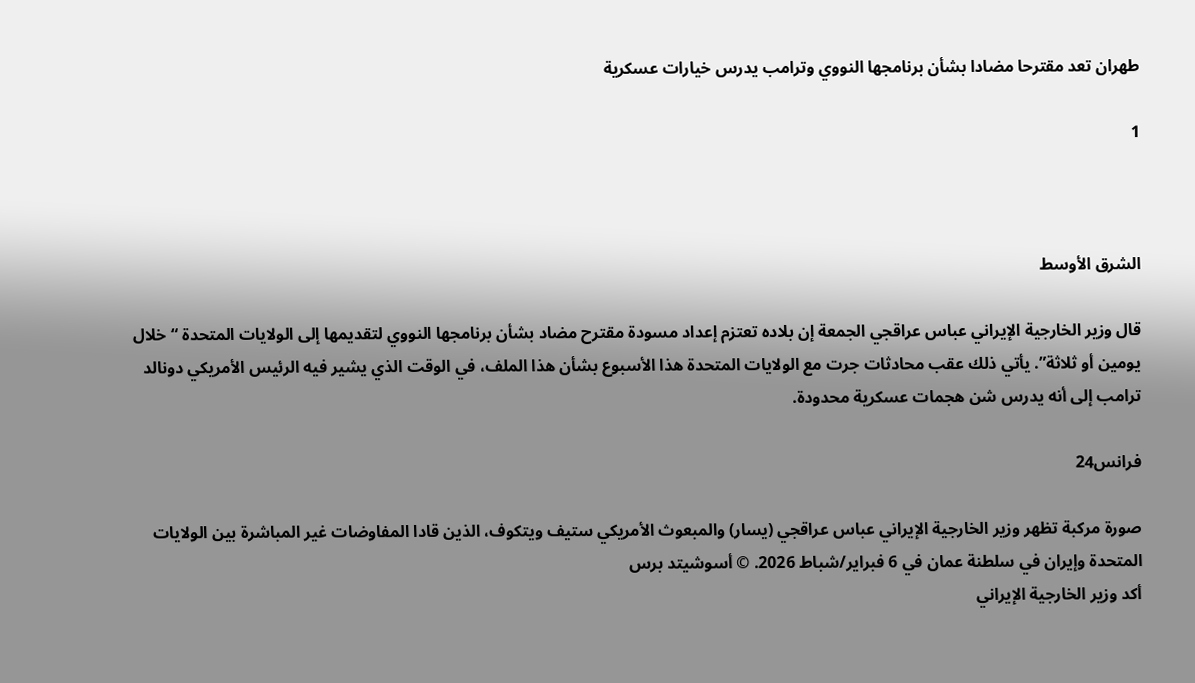طهران تعد مقترحا مضادا بشأن برنامجها النووي وترامب يدرس خيارات عسكرية

1



الشرق الأوسط

قال وزير الخارجية الإيراني عباس عراقجي الجمعة إن بلاده تعتزم إعداد مسودة مقترح مضاد بشأن برنامجها النووي لتقديمها إلى الولايات المتحدة “خلال يومين أو ثلاثة”. يأتي ذلك عقب محادثات جرت مع الولايات المتحدة هذا الأسبوع بشأن هذا الملف، في الوقت الذي يشير فيه الرئيس الأمريكي دونالد ترامب إلى أنه يدرس شن هجمات عسكرية محدودة.

فرانس24

صورة مركبة تظهر وزير الخارجية الإيراني عباس عراقجي (يسار) والمبعوث الأمريكي ستيف ويتكوف، الذين قادا المفاوضات غير المباشرة بين الولايات المتحدة وإيران في سلطنة عمان في 6 فبراير/شباط 2026. © أسوشيتد برس
أكد وزير الخارجية الإيراني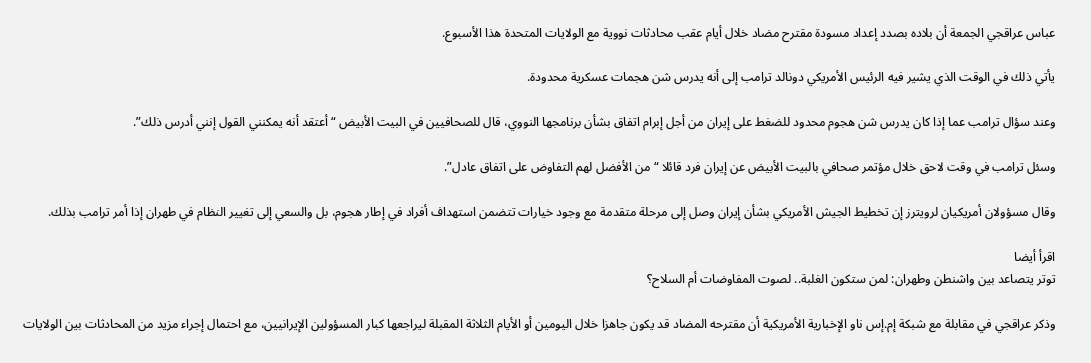عباس عراقجي الجمعة أن بلاده بصدد إعداد مسودة مقترح مضاد خلال أيام عقب محادثات نووية مع الولايات المتحدة هذا الأسبوع.

يأتي ذلك في الوقت الذي يشير فيه الرئيس الأمريكي دونالد ترامب إلى أنه يدرس شن هجمات عسكرية محدودة.

وعند سؤال ترامب عما إذا كان يدرس شن هجوم محدود للضغط على إيران من أجل إبرام اتفاق بشأن برنامجها النووي، قال للصحافيين في البيت الأبيض “أعتقد أنه يمكنني القول ‌إنني أدرس ذلك”.

وسئل ترامب في وقت لاحق خلال مؤتمر صحافي بالبيت الأبيض عن إيران فرد قائلا “من الأفضل لهم التفاوض على اتفاق عادل”.

وقال مسؤولان أمريكيان لرويترز إن تخطيط الجيش الأمريكي بشأن إيران وصل إلى مرحلة متقدمة مع وجود خيارات تتضمن ‌استهداف أفراد في إطار هجوم، بل والسعي إلى تغيير النظام في طهران إذا أمر ترامب بذلك.

اقرأ أيضا
توتر يتصاعد بين واشنطن وطهران: لمن ستكون الغلبة.. لصوت المفاوضات أم السلاح؟

وذكر عراقجي في مقابلة مع شبكة إم.إس ناو الإخبارية الأمريكية أن مقترحه المضاد قد يكون جاهزا خلال اليومين أو الأيام الثلاثة المقبلة ليراجعها كبار المسؤولين الإيرانيين، مع احتمال إجراء مزيد من المحادثات بين الولايات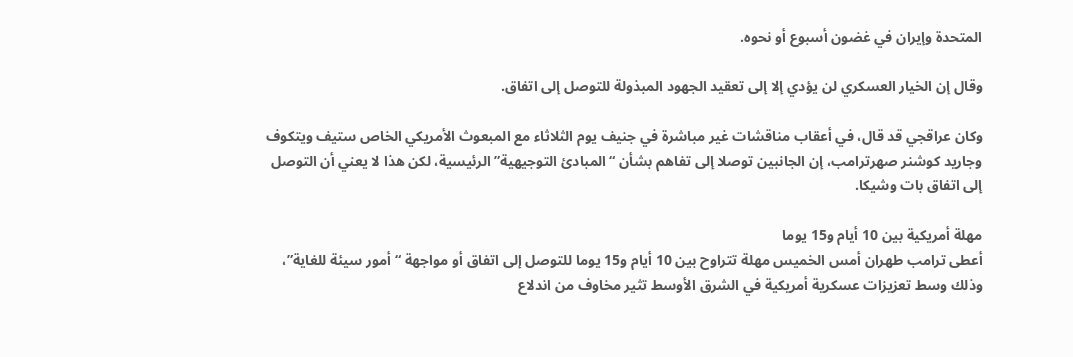المتحدة وإيران في غضون أسبوع أو نحوه.

وقال إن الخيار العسكري لن يؤدي إلا إلى تعقيد الجهود ‌المبذولة للتوصل إلى اتفاق.

وكان عراقجي قد قال، في أعقاب مناقشات غير مباشرة في جنيف يوم الثلاثاء مع المبعوث الأمريكي الخاص ستيف ويتكوف وجاريد كوشنر صهرترامب، إن الجانبين توصلا إلى تفاهم بشأن “المبادئ التوجيهية” الرئيسية، لكن هذا لا يعني أن التوصل إلى اتفاق بات ‌وشيكا.

مهلة أمريكية بين 10 أيام و15 يوما
أعطى ترامب طهران أمس الخميس مهلة تتراوح بين 10 أيام و15 يوما للتوصل إلى اتفاق أو مواجهة “أمور سيئة للغاية”، وذلك وسط تعزيزات عسكرية أمريكية في الشرق الأوسط تثير مخاوف من اندلاع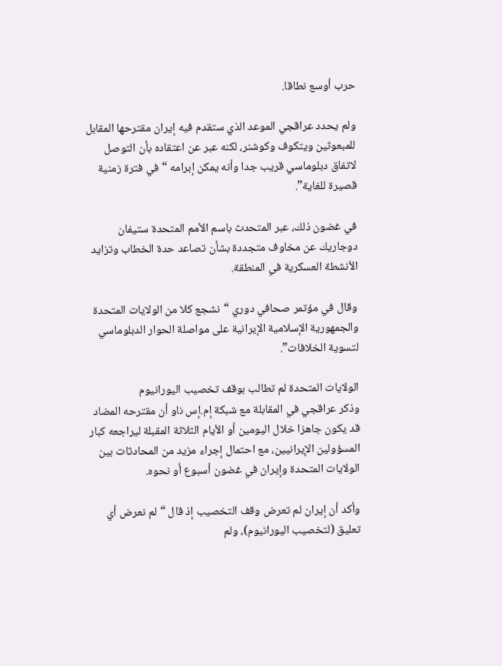حرب أوسع نطاقا.

ولم يحدد عراقجي الموعد الذي ستقدم فيه إيران مقترحها المقابل للمبعوثين ويتكوف وكوشنر، لكنه عبر عن اعتقاده بأن التوصل لاتفاق دبلوماسي قريب جدا وأنه يمكن إبرامه “في فترة زمنية قصيرة للغاية”.

في غضون ذلك، عبر المتحدث باسم الأمم المتحدة ستيفان دوجاريك عن مخاوف متجددة بشأن تصاعد حدة الخطاب وتزايد الأنشطة العسكرية في المنطقة.

وقال في مؤتمر صحافي دوري “نشجع كلا من الولايات المتحدة والجمهورية الإسلامية الإيرانية على مواصلة الحوار الدبلوماسي لتسوية الخلافات”.

الولايات المتحدة لم تطالب بوقف تخصيب اليورانيوم
وذكر عراقجي في المقابلة مع شبكة إم.إس ناو أن مقترحه المضاد قد يكون جاهزا خلال اليومين أو الأيام الثلاثة المقبلة ليراجعه كبار المسؤولين الإيرانيين، مع احتمال إجراء مزيد من المحادثات بين الولايات المتحدة وإيران في غضون أسبوع أو نحوه.

وأكد أن إيران لم تعرض وقف التخصيب إذ قال “لم نعرض أي تعليق (لتخصيب اليورانيوم)، ولم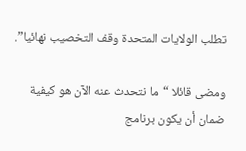تطلب الولايات المتحدة وقف التخصيب نهائيا”.

ومضى قائلا “ما نتحدث عنه الآن هو كيفية ضمان أن يكون برنامج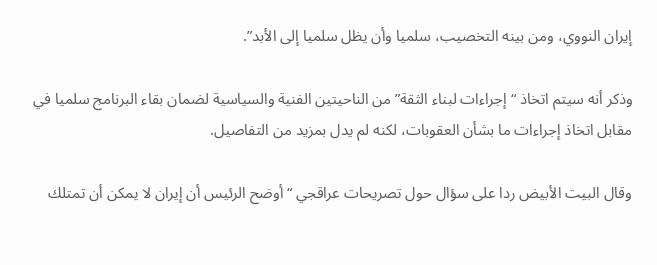إيران النووي، ومن بينه التخصيب، سلميا وأن يظل سلميا إلى الأبد”.

وذكر أنه سيتم اتخاذ “إجراءات لبناء الثقة” من الناحيتين الفنية والسياسية لضمان بقاء البرنامج سلميا في مقابل اتخاذ إجراءات ما بشأن العقوبات، لكنه لم يدل بمزيد من التفاصيل.

وقال البيت الأبيض ردا على سؤال حول تصريحات عراقجي “أوضح الرئيس أن إيران لا يمكن أن تمتلك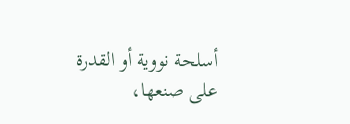أسلحة نووية أو القدرة على صنعها،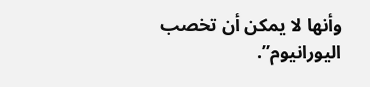وأنها لا يمكن أن تخصب اليورانيوم”.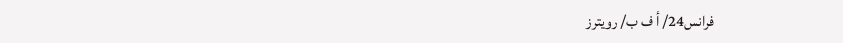فرانس24/ أ ف ب/ رويترز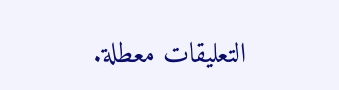التعليقات معطلة.